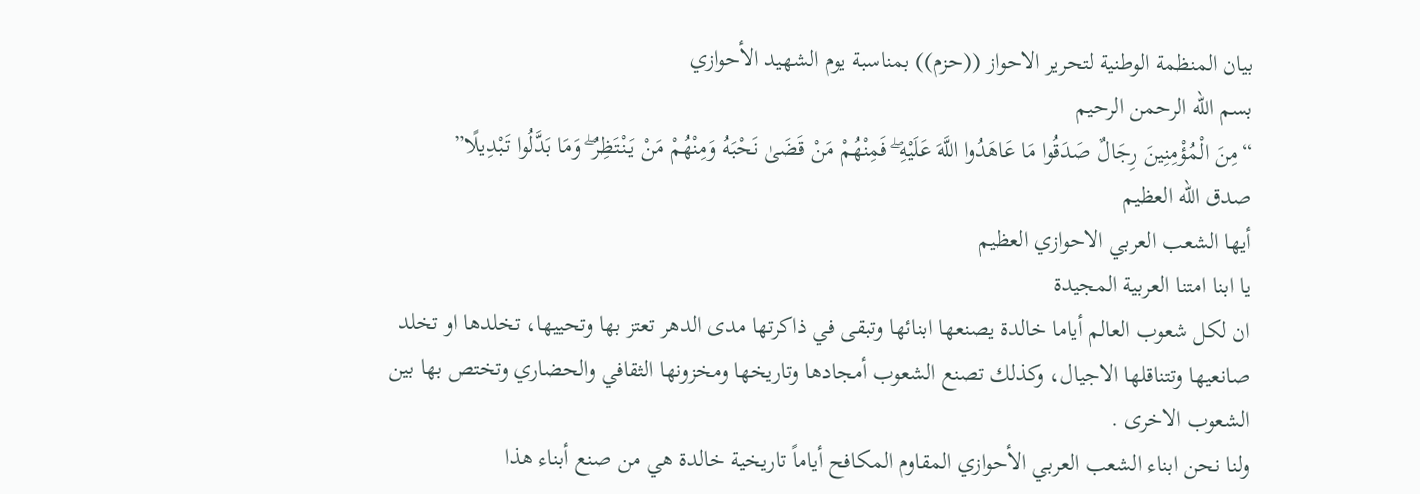بيان المنظمة الوطنية لتحرير الاحواز ((حزم)) بمناسبة يوم الشهيد الأحوازي
بسم الله الرحمن الرحيم
“مِنَ الْمُؤْمِنِينَ رِجَالٌ صَدَقُوا مَا عَاهَدُوا اللَّهَ عَلَيْهِ ۖ فَمِنْهُمْ مَنْ قَضَىٰ نَحْبَهُ وَمِنْهُمْ مَنْ يَنْتَظِرُ ۖ وَمَا بَدَّلُوا تَبْدِيلًا”
صدق الله العظيم
أيها الشعب العربي الاحوازي العظيم
يا ابنا امتنا العربية المجيدة
ان لكل شعوب العالم أياما خالدة يصنعها ابنائها وتبقى في ذاكرتها مدى الدهر تعتز بها وتحييها، تخلدها او تخلد صانعيها وتتناقلها الاجيال، وكذلك تصنع الشعوب أمجادها وتاريخها ومخزونها الثقافي والحضاري وتختص بها بين الشعوب الاخرى .
ولنا نحن ابناء الشعب العربي الأحوازي المقاوم المكافح أياماً تاريخية خالدة هي من صنع أبناء هذا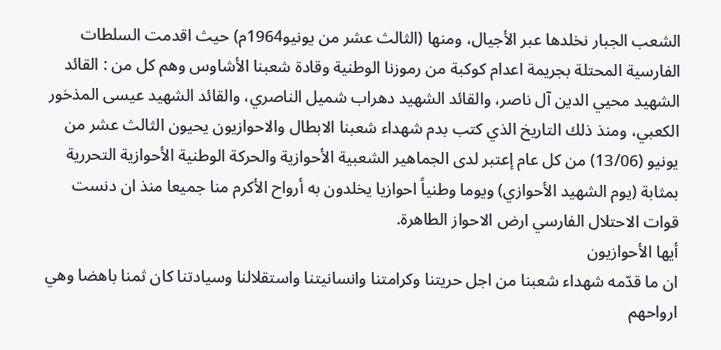الشعب الجبار نخلدها عبر الأجيال، ومنها (الثالث عشر من يونيو1964م) حيث اقدمت السلطات الفارسية المحتلة بجريمة اعدام كوكبة من رموزنا الوطنية وقادة شعبنا الأشاوس وهم كل من : القائد الشهيد محيي الدين آل ناصر، والقائد الشهيد دهراب شميل الناصري، والقائد الشهيد عيسى المذخور الكعبي، ومنذ ذلك التاريخ الذي كتب بدم شهداء شعبنا الابطال والاحوازيون يحيون الثالث عشر من يونيو (13/06) من كل عام إعتبر لدى الجماهير الشعبية الأحوازية والحركة الوطنية الأحوازية التحررية بمثابة (يوم الشهيد الأحوازي) ويوما وطنياً احوازيا يخلدون به أرواح الأكرم منا جميعا منذ ان دنست قوات الاحتلال الفارسي ارض الاحواز الطاهرة.
أيها الأحوازيون
ان ما قدّمه شهداء شعبنا من اجل حريتنا وكرامتنا وانسانيتنا واستقلالنا وسيادتنا كان ثمنا باهضا وهي ارواحهم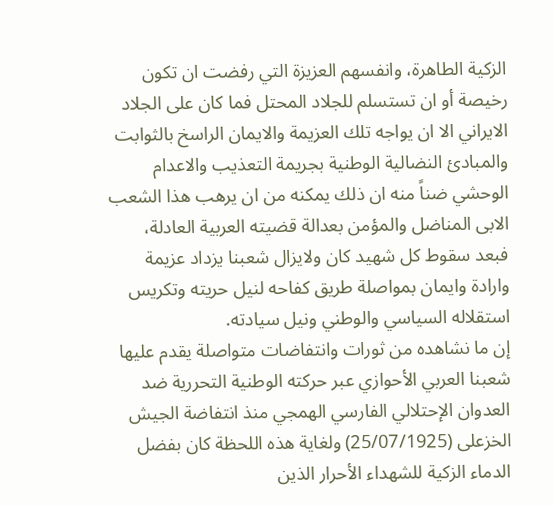الزكية الطاهرة، وانفسهم العزيزة التي رفضت ان تكون رخيصة أو ان تستسلم للجلاد المحتل فما كان على الجلاد الايراني الا ان يواجه تلك العزيمة والايمان الراسخ بالثوابت والمبادئ النضالية الوطنية بجريمة التعذيب والاعدام الوحشي ضناً منه ان ذلك يمكنه من ان يرهب هذا الشعب الابى المناضل والمؤمن بعدالة قضيته العربية العادلة، فبعد سقوط كل شهيد كان ولايزال شعبنا يزداد عزيمة وارادة وايمان بمواصلة طريق كفاحه لنيل حريته وتكريس استقلاله السياسي والوطني ونيل سيادته.
إن ما نشاهده من ثورات وانتفاضات متواصلة يقدم عليها شعبنا العربي الأحوازي عبر حركته الوطنية التحررية ضد العدوان الإحتلالي الفارسي الهمجي منذ انتفاضة الجيش الخزعلى (25/07/1925) ولغاية هذه اللحظة كان بفضل الدماء الزكية للشهداء الأحرار الذين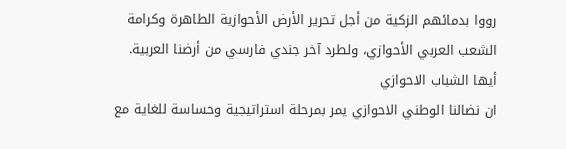رووا بدمائهم الزكية من أجل تحرير الأرض الأحوازية الطاهرة وكرامة الشعب العربي الأحوازي، ولطرد آخر جندي فارسي من أرضنا العربية.
أيها الشباب الاحوازي
ان نضالنا الوطني الاحوازي يمر بمرحلة استراتيجية وحساسة للغاية مع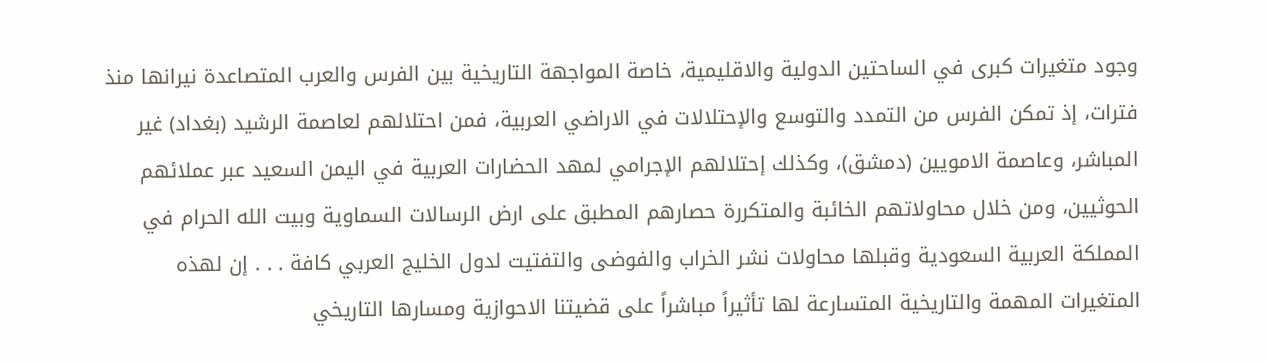وجود متغيرات كبرى في الساحتين الدولية والاقليمية، خاصة المواجهة التاريخية بين الفرس والعرب المتصاعدة نيرانها منذ فترات، إذ تمكن الفرس من التمدد والتوسع والإحتلالات في الاراضي العربية، فمن احتلالهم لعاصمة الرشيد (بغداد) غير المباشر، وعاصمة الامويين (دمشق)، وكذلك إحتلالهم الإجرامي لمهد الحضارات العربية في اليمن السعيد عبر عملائهم الحوثيين، ومن خلال محاولاتهم الخائبة والمتكررة حصارهم المطبق على ارض الرسالات السماوية وبيت الله الحرام في المملكة العربية السعودية وقبلها محاولات نشر الخراب والفوضى والتفتيت لدول الخليج العربي كافة . . . إن لهذه المتغيرات المهمة والتاريخية المتسارعة لها تأثيراً مباشراً على قضيتنا الاحوازية ومسارها التاريخي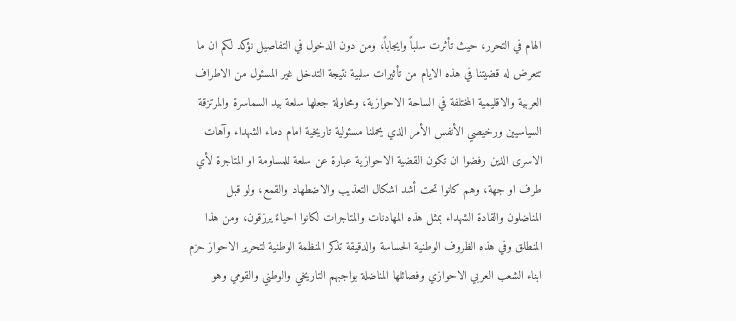الهام في التحرر، حيث تأثرت سلباً وايجاباً، ومن دون الدخول في التفاصيل نؤكد لكم ان ما تتعرض له قضيتنا في هذه الايام من تأثيرات سلبية نتيجة التدخل غير المسئول من الاطراف العربية والاقليمية المختلفة في الساحة الاحوازية، ومحاولة جعلها سلعة بيد السماسرة والمرتزقة السياسيين ورخيصي الأنفس الأمر الذي يحملنا مسئولية تاريخية امام دماء الشهداء وآهات الاسرى الذين رفضوا ان تكون القضية الاحوازية عبارة عن سلعة للمساومة او المتاجرة لأي طرف او جهة، وهم كانوا تحت أشد اشكال التعذيب والاضطهاد والقمع، ولو قبل المناضلون والقادة الشهداء بمثل هذه المهادنات والمتاجرات لكانوا احياءً يرزقون، ومن هذا المنطلق وفي هذه الظروف الوطنية الحساسة والدقيقة تذكر المنظمة الوطنية لتحرير الاحواز حزم ابناء الشعب العربي الاحوازي وفصائلها المناضلة بواجبهم التاريخي والوطني والقومي وهو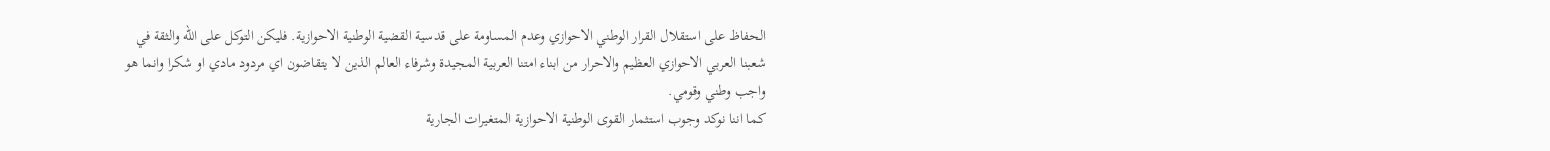الحفاظ على استقلال القرار الوطني الاحوازي وعدم المساومة على قدسية القضية الوطنية الاحوازية. فليكن التوكل على الله والثقة في شعبنا العربي الاحوازي العظيم والاحرار من ابناء امتنا العربية المجيدة وشرفاء العالم الذين لا يتقاضون اي مردود مادي او شكرا وانما هو واجب وطني وقومي.
كما اننا نوكد وجوب استثمار القوى الوطنية الاحوازية المتغيرات الجارية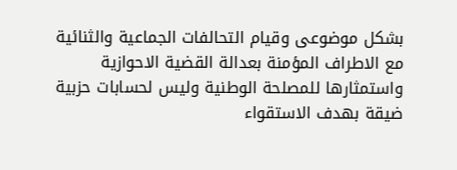بشكل موضوعى وقيام التحالفات الجماعية والثنائية مع الاطراف المؤمنة بعدالة القضية الاحوازية واستمثارها للمصلحة الوطنية وليس لحسابات حزبية ضيقة بهدف الاستقواء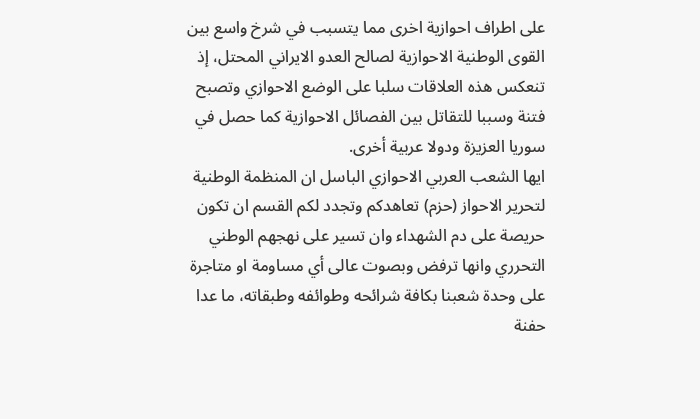على اطراف احوازية اخرى مما يتسبب في شرخ واسع بين القوى الوطنية الاحوازية لصالح العدو الايراني المحتل، إذ تنعكس هذه العلاقات سلبا على الوضع الاحوازي وتصبح فتنة وسببا للتقاتل بين الفصائل الاحوازية كما حصل في سوريا العزيزة ودولا عربية أخرى.
ايها الشعب العربي الاحوازي الباسل ان المنظمة الوطنية لتحرير الاحواز (حزم) تعاهدكم وتجدد لكم القسم ان تكون حريصة على دم الشهداء وان تسير على نهجهم الوطني التحرري وانها ترفض وبصوت عالى أي مساومة او متاجرة على وحدة شعبنا بكافة شرائحه وطوائفه وطبقاته، ما عدا حفنة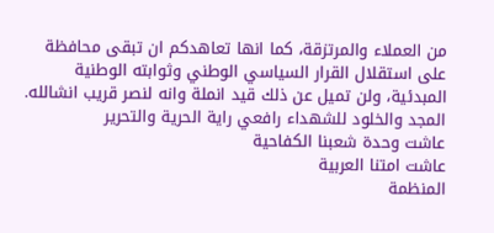من العملاء والمرتزقة، كما انها تعاهدكم ان تبقى محافظة على استقلال القرار السياسي الوطني وثوابته الوطنية المبدئية، ولن تميل عن ذلك قيد انملة وانه لنصر قريب انشالله.
المجد والخلود للشهداء رافعي راية الحرية والتحرير
عاشت وحدة شعبنا الكفاحية
عاشت امتنا العربية
المنظمة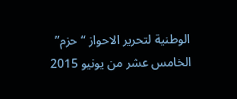الوطنية لتحرير الاحواز “حزم”
الخامس عشر من يونيو 2015